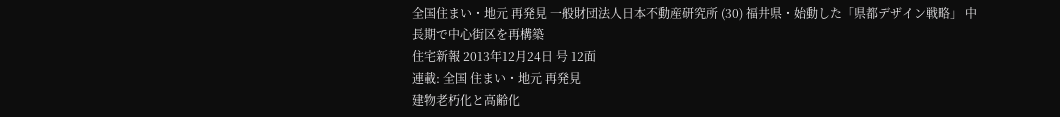全国住まい・地元 再発見 一般財団法人日本不動産研究所 (30) 福井県・始動した「県都デザイン戦略」 中長期で中心街区を再構築
住宅新報 2013年12月24日 号 12面
連載: 全国 住まい・地元 再発見
建物老朽化と高齢化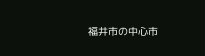福井市の中心市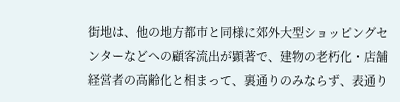街地は、他の地方都市と同様に郊外大型ショッピングセンターなどへの顧客流出が顕著で、建物の老朽化・店舗経営者の高齢化と相まって、裏通りのみならず、表通り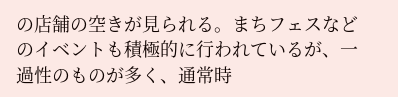の店舗の空きが見られる。まちフェスなどのイベントも積極的に行われているが、一過性のものが多く、通常時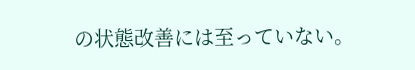の状態改善には至っていない。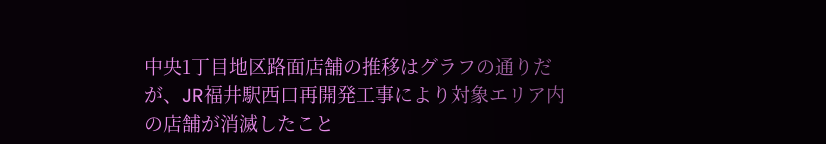中央1丁目地区路面店舗の推移はグラフの通りだが、JR福井駅西口再開発工事により対象エリア内の店舗が消滅したこと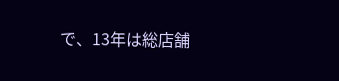で、13年は総店舗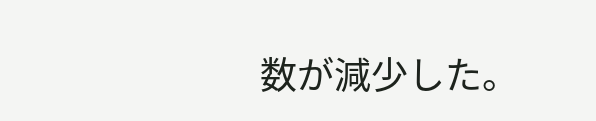数が減少した。